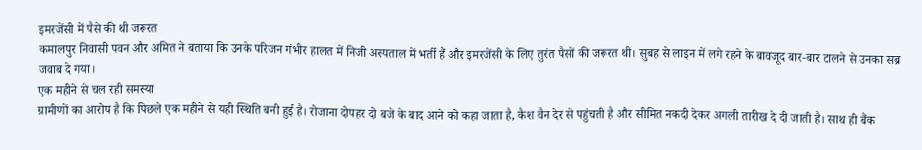इमरजेंसी में पैसे की थी जरूरत
कमालपुर निवासी पवन और अमित ने बताया कि उनके परिजन गंभीर हालत में निजी अस्पताल में भर्ती हैं और इमरजेंसी के लिए तुरंत पैसों की जरूरत थी। सुबह से लाइन में लगे रहने के बावजूद बार-बार टालने से उनका सब्र जवाब दे गया।
एक महीने से चल रही समस्या
ग्रामीणों का आरोप है कि पिछले एक महीने से यही स्थिति बनी हुई है। रोजाना दोपहर दो बजे के बाद आने को कहा जाता है, कैश वैन देर से पहुंचती है और सीमित नकदी देकर अगली तारीख दे दी जाती है। साथ ही बैंक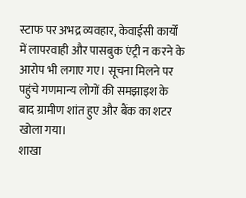स्टाफ पर अभद्र व्यवहार, केवाईसी कार्यों में लापरवाही और पासबुक एंट्री न करने के आरोप भी लगाए गए। सूचना मिलने पर पहुंचे गणमान्य लोगों की समझाइश के बाद ग्रामीण शांत हुए और बैंक का शटर खोला गया।
शाखा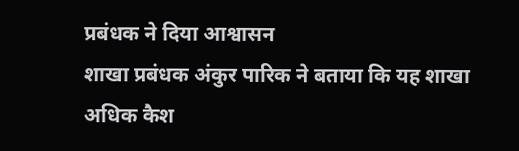प्रबंधक ने दिया आश्वासन
शाखा प्रबंधक अंकुर पारिक ने बताया कि यह शाखा अधिक कैश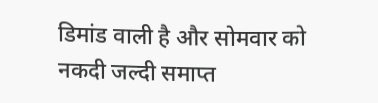डिमांड वाली है और सोमवार को नकदी जल्दी समाप्त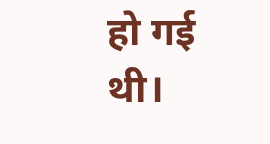हो गई थी।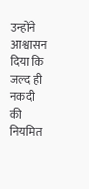उन्होंने आश्वासन दिया कि जल्द ही नकदी की नियमित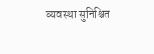व्यवस्था सुनिश्चित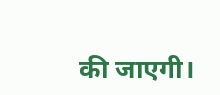की जाएगी।